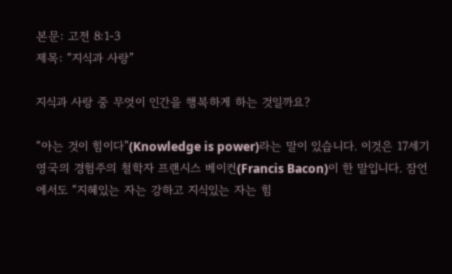본문: 고전 8:1-3
제목: “지식과 사랑”

지식과 사랑 중 무엇이 인간을 행복하게 하는 것일까요?

“아는 것이 힘이다”(Knowledge is power)라는 말이 있습니다. 이것은 17세기 영국의 경험주의 철학자 프랜시스 베이컨(Francis Bacon)이 한 말입니다. 잠언에서도 “지혜있는 자는 강하고 지식있는 자는 힘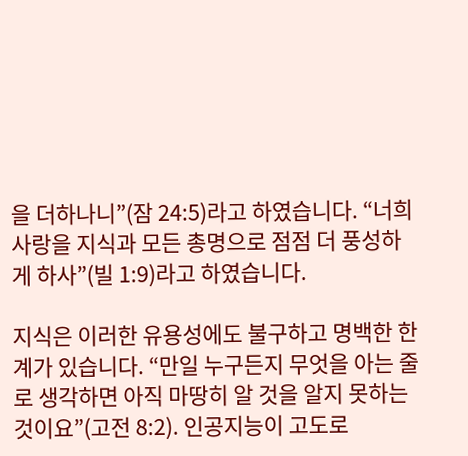을 더하나니”(잠 24:5)라고 하였습니다. “너희 사랑을 지식과 모든 총명으로 점점 더 풍성하게 하사”(빌 1:9)라고 하였습니다.

지식은 이러한 유용성에도 불구하고 명백한 한계가 있습니다. “만일 누구든지 무엇을 아는 줄로 생각하면 아직 마땅히 알 것을 알지 못하는 것이요”(고전 8:2). 인공지능이 고도로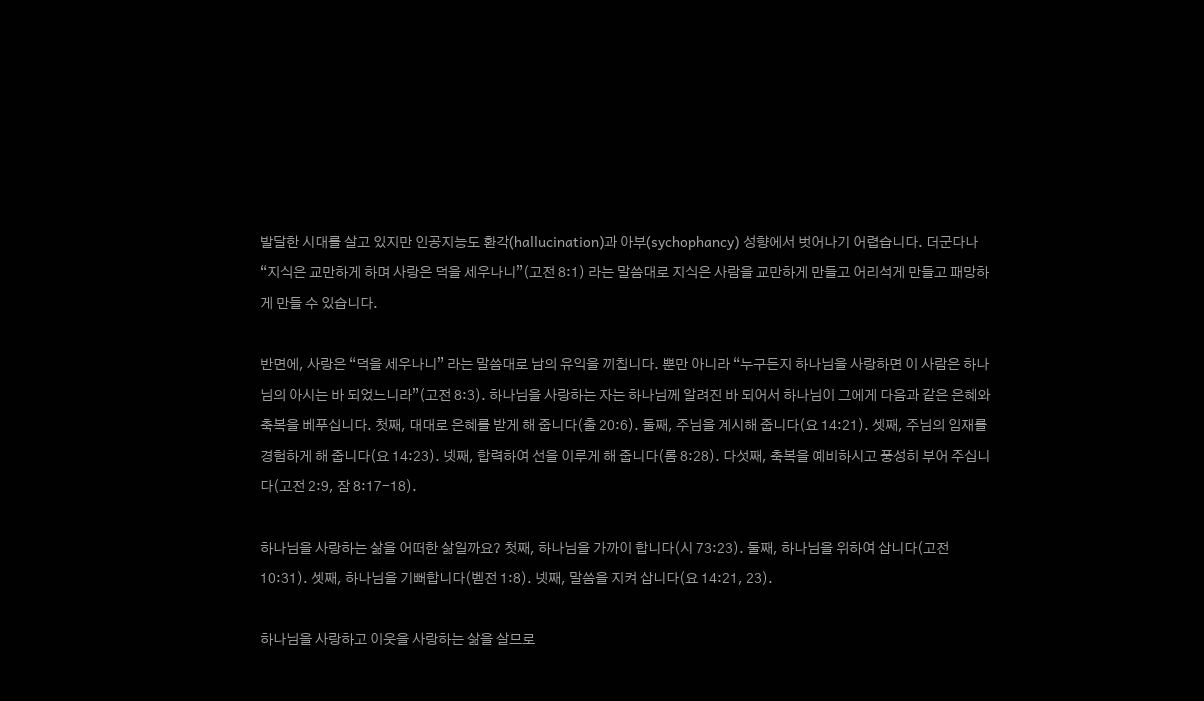발달한 시대를 살고 있지만 인공지능도 환각(hallucination)과 아부(sychophancy) 성향에서 벗어나기 어렵습니다. 더군다나 “지식은 교만하게 하며 사랑은 덕을 세우나니”(고전 8:1) 라는 말씀대로 지식은 사람을 교만하게 만들고 어리석게 만들고 패망하게 만들 수 있습니다.

반면에, 사랑은 “덕을 세우나니” 라는 말씀대로 남의 유익을 끼칩니다. 뿐만 아니라 “누구든지 하나님을 사랑하면 이 사람은 하나님의 아시는 바 되었느니라”(고전 8:3). 하나님을 사랑하는 자는 하나님께 알려진 바 되어서 하나님이 그에게 다음과 같은 은혜와 축복을 베푸십니다. 첫째, 대대로 은혜를 받게 해 줍니다(출 20:6). 둘째, 주님을 계시해 줍니다(요 14:21). 셋째, 주님의 임재를 경험하게 해 줍니다(요 14:23). 넷째, 합력하여 선을 이루게 해 줍니다(롬 8:28). 다섯째, 축복을 예비하시고 풍성히 부어 주십니다(고전 2:9, 잠 8:17-18).

하나님을 사랑하는 삶을 어떠한 삶일까요? 첫째, 하나님을 가까이 합니다(시 73:23). 둘째, 하나님을 위하여 삽니다(고전 10:31). 셋째, 하나님을 기뻐합니다(벧전 1:8). 넷째, 말씀을 지켜 삽니다(요 14:21, 23).

하나님을 사랑하고 이웃을 사랑하는 삶을 살므로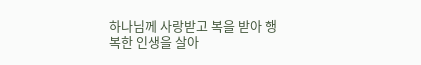하나님께 사랑받고 복을 받아 행복한 인생을 살아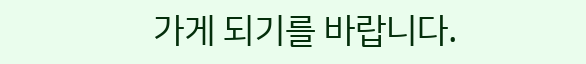가게 되기를 바랍니다.